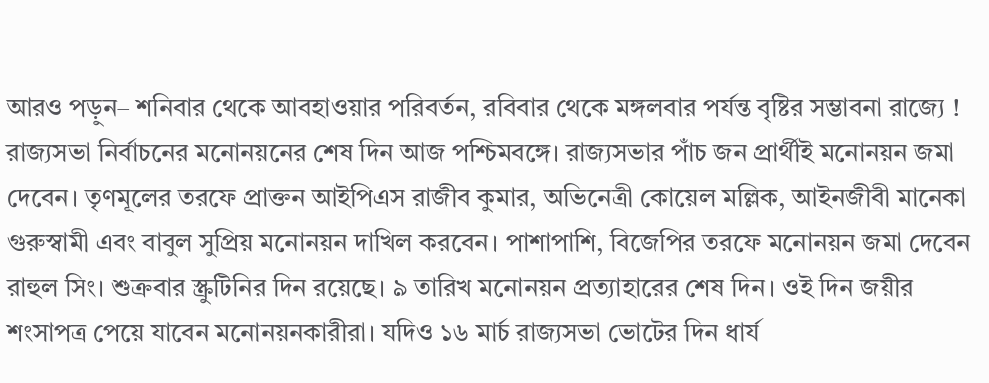আরও পড়ুন– শনিবার থেকে আবহাওয়ার পরিবর্তন, রবিবার থেকে মঙ্গলবার পর্যন্ত বৃষ্টির সম্ভাবনা রাজ্যে !
রাজ্যসভা নির্বাচনের মনোনয়নের শেষ দিন আজ পশ্চিমবঙ্গে। রাজ্যসভার পাঁচ জন প্রার্থীই মনোনয়ন জমা দেবেন। তৃণমূলের তরফে প্রাক্তন আইপিএস রাজীব কুমার, অভিনেত্রী কোয়েল মল্লিক, আইনজীবী মানেকা গুরুস্বামী এবং বাবুল সুপ্রিয় মনোনয়ন দাখিল করবেন। পাশাপাশি, বিজেপির তরফে মনোনয়ন জমা দেবেন রাহুল সিং। শুক্রবার স্ক্রুটিনির দিন রয়েছে। ৯ তারিখ মনোনয়ন প্রত্যাহারের শেষ দিন। ওই দিন জয়ীর শংসাপত্র পেয়ে যাবেন মনোনয়নকারীরা। যদিও ১৬ মার্চ রাজ্যসভা ভোটের দিন ধার্য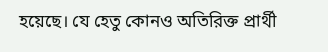হয়েছে। যে হেতু কোনও অতিরিক্ত প্রার্থী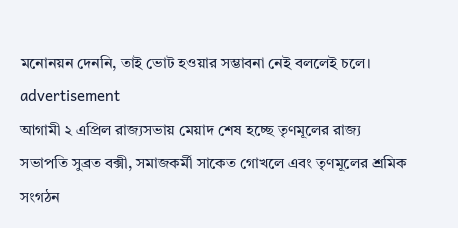মনোনয়ন দেননি, তাই ভোট হওয়ার সম্ভাবনা নেই বললেই চলে।
advertisement
আগামী ২ এপ্রিল রাজ্যসভায় মেয়াদ শেষ হচ্ছে তৃণমূলের রাজ্য সভাপতি সুব্রত বক্সী, সমাজকর্মী সাকেত গোখলে এবং তৃণমূলের শ্রমিক সংগঠন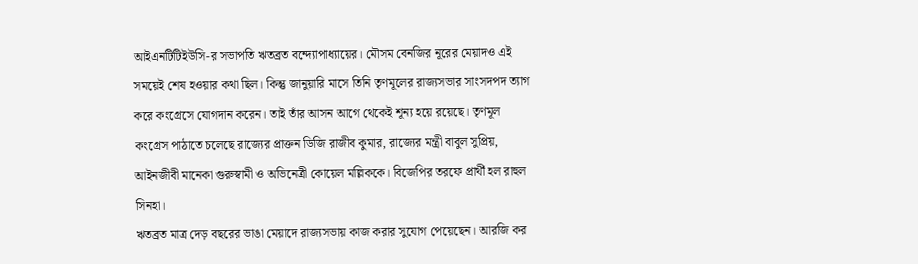আইএনটিটিইউসি-র সভাপতি ঋতব্রত বন্দ্যোপাধ্যায়ের। মৌসম বেনজির নূরের মেয়াদও এই সময়েই শেষ হওয়ার কথা ছিল। কিন্তু জানুয়ারি মাসে তিনি তৃণমূলের রাজ্যসভার সাংসদপদ ত্যাগ করে কংগ্রেসে যোগদান করেন। তাই তাঁর আসন আগে থেকেই শূন্য হয়ে রয়েছে। তৃণমূল কংগ্রেস পাঠাতে চলেছে রাজ্যের প্রাক্তন ডিজি রাজীব কুমার, রাজ্যের মন্ত্রী বাবুল সুপ্রিয়, আইনজীবী মানেকা গুরুস্বামী ও অভিনেত্রী কোয়েল মল্লিককে। বিজেপির তরফে প্রার্থী হল রাহুল সিনহা।
ঋতব্রত মাত্র দেড় বছরের ভাঙা মেয়াদে রাজ্যসভায় কাজ করার সুযোগ পেয়েছেন। আরজি কর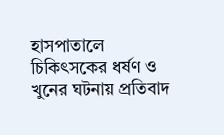হাসপাতালে চিকিৎসকের ধর্ষণ ও খুনের ঘটনায় প্রতিবাদ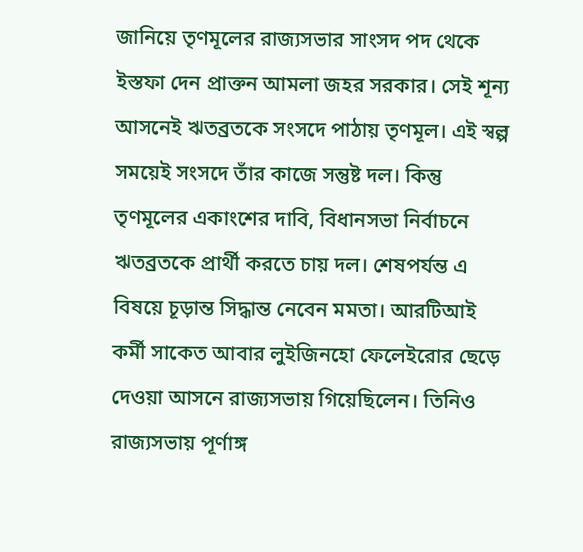জানিয়ে তৃণমূলের রাজ্যসভার সাংসদ পদ থেকে ইস্তফা দেন প্রাক্তন আমলা জহর সরকার। সেই শূন্য আসনেই ঋতব্রতকে সংসদে পাঠায় তৃণমূল। এই স্বল্প সময়েই সংসদে তাঁর কাজে সন্তুষ্ট দল। কিন্তু তৃণমূলের একাংশের দাবি, বিধানসভা নির্বাচনে ঋতব্রতকে প্রার্থী করতে চায় দল। শেষপর্যন্ত এ বিষয়ে চূড়ান্ত সিদ্ধান্ত নেবেন মমতা। আরটিআই কর্মী সাকেত আবার লুইজিনহো ফেলেইরোর ছেড়ে দেওয়া আসনে রাজ্যসভায় গিয়েছিলেন। তিনিও রাজ্যসভায় পূর্ণাঙ্গ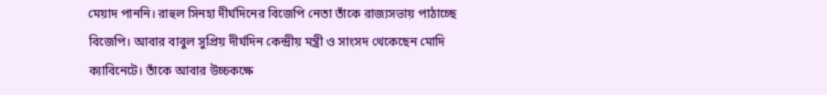মেয়াদ পাননি। রাহুল সিনহা দীর্ঘদিনের বিজেপি নেতা তাঁকে রাজ্যসভায় পাঠাচ্ছে বিজেপি। আবার বাবুল সুপ্রিয় দীর্ঘদিন কেন্দ্রীয় মন্ত্রী ও সাংসদ থেকেছেন মোদি ক্যাবিনেটে। তাঁকে আবার উচ্চকক্ষে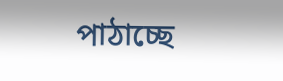পাঠাচ্ছে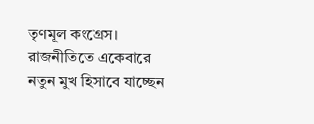তৃণমূল কংগ্রেস। রাজনীতিতে একেবারে নতুন মুখ হিসাবে যাচ্ছেন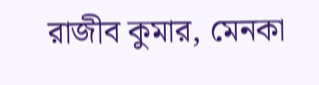রাজীব কুমার, মেনকা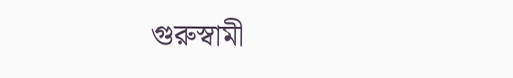গুরুস্বামী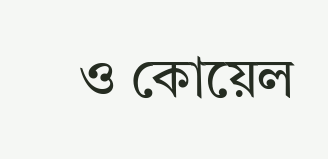ও কোয়েল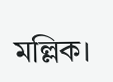মল্লিক।